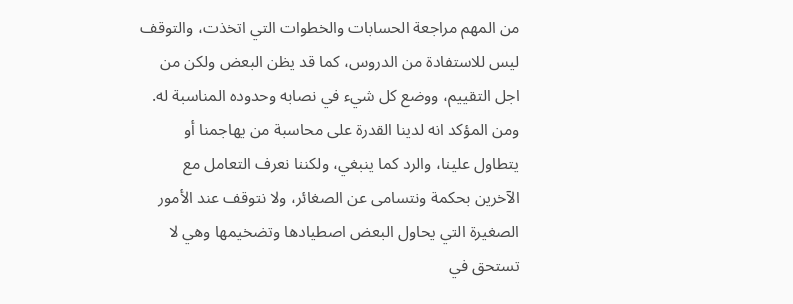من المهم مراجعة الحسابات والخطوات التي اتخذت، والتوقف ليس للاستفادة من الدروس، كما قد يظن البعض ولكن من اجل التقييم، ووضع كل شيء في نصابه وحدوده المناسبة له.
ومن المؤكد انه لدينا القدرة على محاسبة من يهاجمنا أو يتطاول علينا، والرد كما ينبغي، ولكننا نعرف التعامل مع الآخرين بحكمة ونتسامى عن الصغائر، ولا نتوقف عند الأمور الصغيرة التي يحاول البعض اصطيادها وتضخيمها وهي لا تستحق في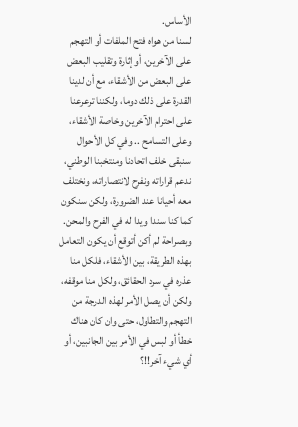الأساس.
لسنا من هواه فتح الملفات أو التهجم على الآخرين، أو إثارة وتقليب البعض على البعض من الأشقاء، مع أن لدينا القدرة على ذلك دوما، ولكننا ترعرعنا على احترام الآخرين وخاصة الأشقاء، وعلى التسامح .. وفي كل الأحوال سنبقى خلف اتحادنا ومنتخبنا الوطني، ندعم قراراته ونفرح لانتصاراته، ونختلف معه أحيانا عند الضرورة، ولكن سنكون كما كنا سندا ويدا له في الفرح والمحن.
وبصراحة لم أكن أتوقع أن يكون التعامل بهذه الطريقة، بين الأشقاء، فلكل منا عذره في سرد الحقائق، ولكل منا موقفه، ولكن أن يصل الأمر لهذه الدرجة من التهجم والتطاول، حتى وان كان هناك خطأ أو لبس في الأمر بين الجانبين، أو أي شيء آخر!!؟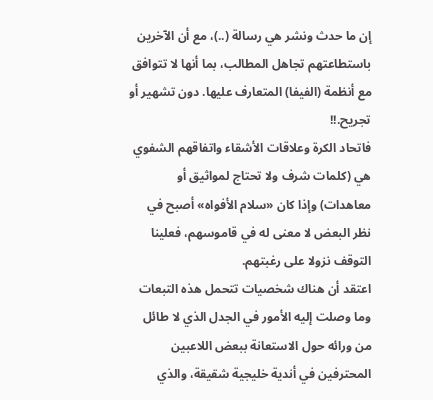إن ما حدث ونشر هي رسالة (..)، مع أن الآخرين باستطاعتهم تجاهل المطالب، بما أنها لا تتوافق مع أنظمة (الفيفا) المتعارف عليها. دون تشهير أو تجريح.!!
فاتحاد الكرة وعلاقات الأشقاء واتفاقهم الشفوي هي (كلمات شرف ولا تحتاج لمواثيق أو معاهدات) وإذا كان «سلام الأفواه» أصبح في نظر البعض لا معنى له في قاموسهم، فعلينا التوقف نزولا على رغبتهم.
اعتقد أن هناك شخصيات تتحمل هذه التبعات وما وصلت إليه الأمور في الجدل الذي لا طائل من ورائه حول الاستعانة ببعض اللاعبين المحترفين في أندية خليجية شقيقة، والذي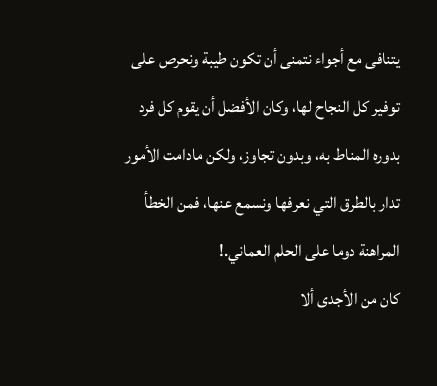يتنافى مع أجواء نتمنى أن تكون طيبة ونحرص على توفير كل النجاح لها، وكان الأفضل أن يقوم كل فرد بدوره المناط به، وبدون تجاوز، ولكن مادامت الأمور تدار بالطرق التي نعرفها ونسمع عنها، فمن الخطأ المراهنة دوما على الحلم العماني.!
كان من الأجدى ألا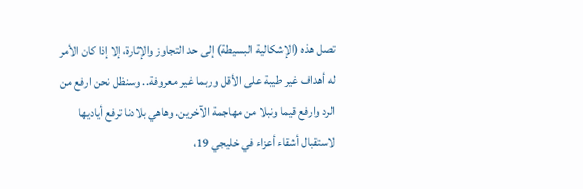تصل هذه (الإشكالية البسيطة) إلى حد التجاوز والإثارة، إلا إذا كان الأمر له أهداف غير طيبة على الأقل وربما غير معروفة.. وسنظل نحن ارفع من الرد وارفع قيما ونبلا من مهاجمة الآخرين. وهاهي بلادنا ترفع أياديها لاستقبال أشقاء أعزاء في خليجي 19،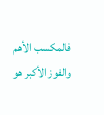فالمكسب الأهم والفوز الأكبر هو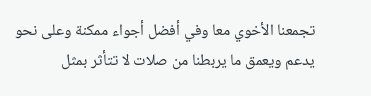تجمعنا الأخوي معا وفي أفضل أجواء ممكنة وعلى نحو يدعم ويعمق ما يربطنا من صلات لا تتأثر بمثل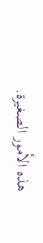هذه الأمور الصغيرة.